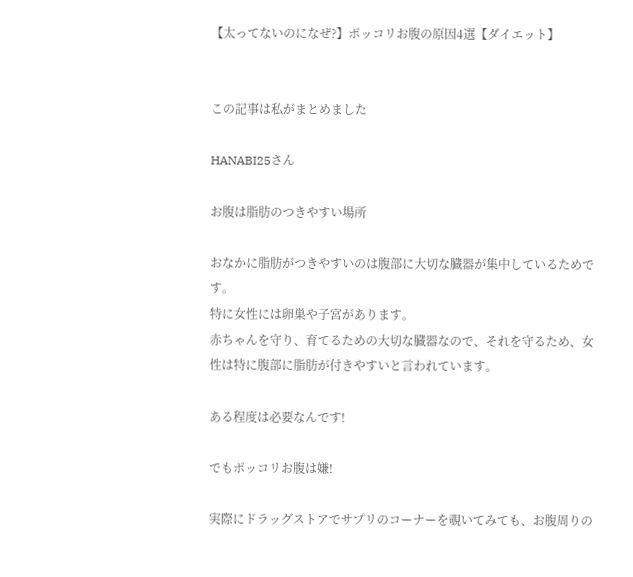【太ってないのになぜ?】ポッコリお腹の原因4選【ダイエット】


この記事は私がまとめました

HANABI25さん

お腹は脂肪のつきやすい場所

おなかに脂肪がつきやすいのは腹部に大切な臓器が集中しているためです。
特に女性には卵巣や子宮があります。
赤ちゃんを守り、育てるための大切な臓器なので、それを守るため、女性は特に腹部に脂肪が付きやすいと言われています。

ある程度は必要なんです!

でもポッコリお腹は嫌!

実際にドラッグストアでサプリのコーナーを覗いてみても、お腹周りの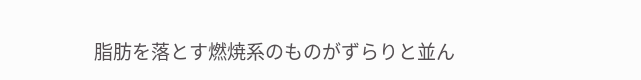脂肪を落とす燃焼系のものがずらりと並ん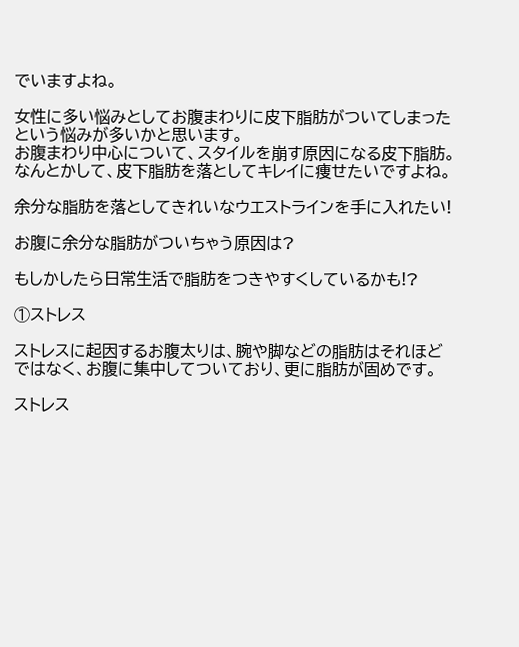でいますよね。

女性に多い悩みとしてお腹まわりに皮下脂肪がついてしまったという悩みが多いかと思います。
お腹まわり中心について、スタイルを崩す原因になる皮下脂肪。なんとかして、皮下脂肪を落としてキレイに痩せたいですよね。

余分な脂肪を落としてきれいなウエストラインを手に入れたい!

お腹に余分な脂肪がついちゃう原因は?

もしかしたら日常生活で脂肪をつきやすくしているかも!?

①ストレス

ストレスに起因するお腹太りは、腕や脚などの脂肪はそれほどではなく、お腹に集中してついており、更に脂肪が固めです。

ストレス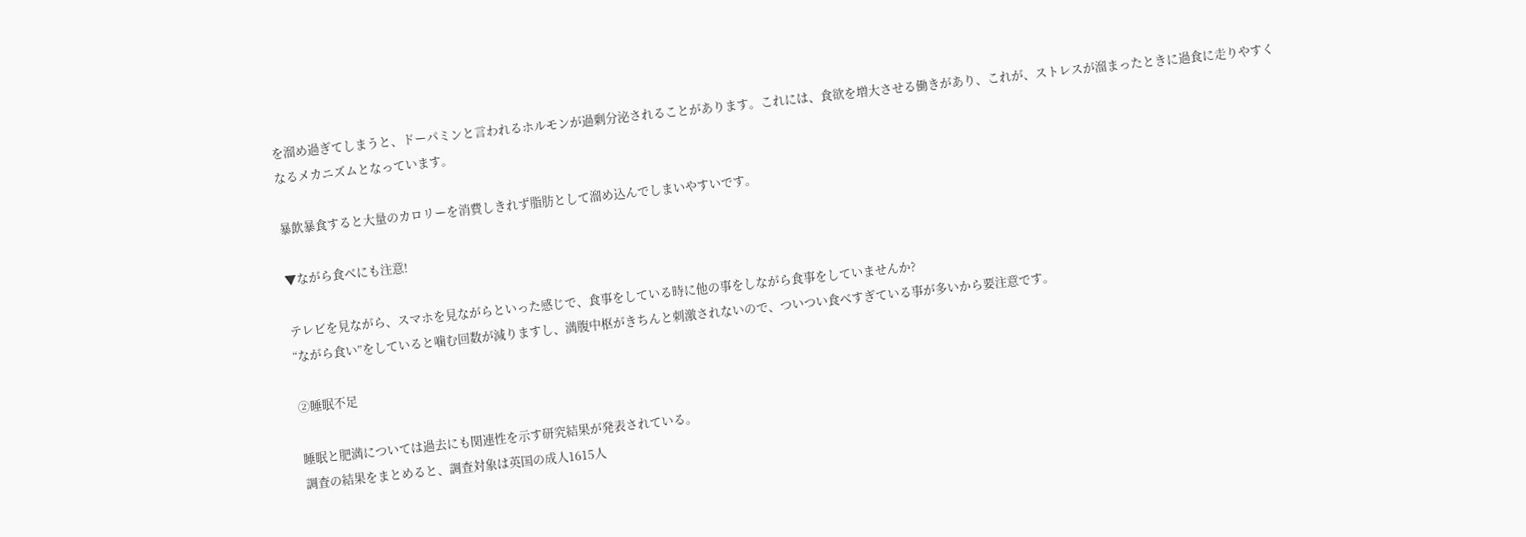を溜め過ぎてしまうと、ドーパミンと言われるホルモンが過剰分泌されることがあります。これには、食欲を増大させる働きがあり、これが、ストレスが溜まったときに過食に走りやすくなるメカニズムとなっています。

暴飲暴食すると大量のカロリーを消費しきれず脂肪として溜め込んでしまいやすいです。

▼ながら食べにも注意!

テレビを見ながら、スマホを見ながらといった感じで、食事をしている時に他の事をしながら食事をしていませんか?
“ながら食い”をしていると噛む回数が減りますし、満腹中枢がきちんと刺激されないので、ついつい食べすぎている事が多いから要注意です。

②睡眠不足

睡眠と肥満については過去にも関連性を示す研究結果が発表されている。
調査の結果をまとめると、調査対象は英国の成人1615人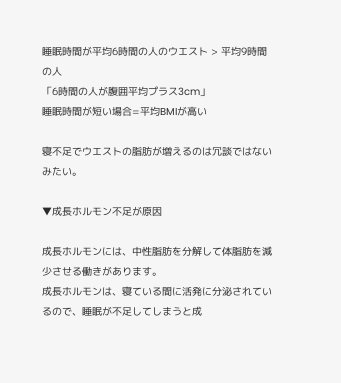睡眠時間が平均6時間の人のウエスト > 平均9時間の人
「6時間の人が腹囲平均プラス3cm」
睡眠時間が短い場合=平均BMIが高い

寝不足でウエストの脂肪が増えるのは冗談ではないみたい。

▼成長ホルモン不足が原因

成長ホルモンには、中性脂肪を分解して体脂肪を減少させる働きがあります。
成長ホルモンは、寝ている間に活発に分泌されているので、睡眠が不足してしまうと成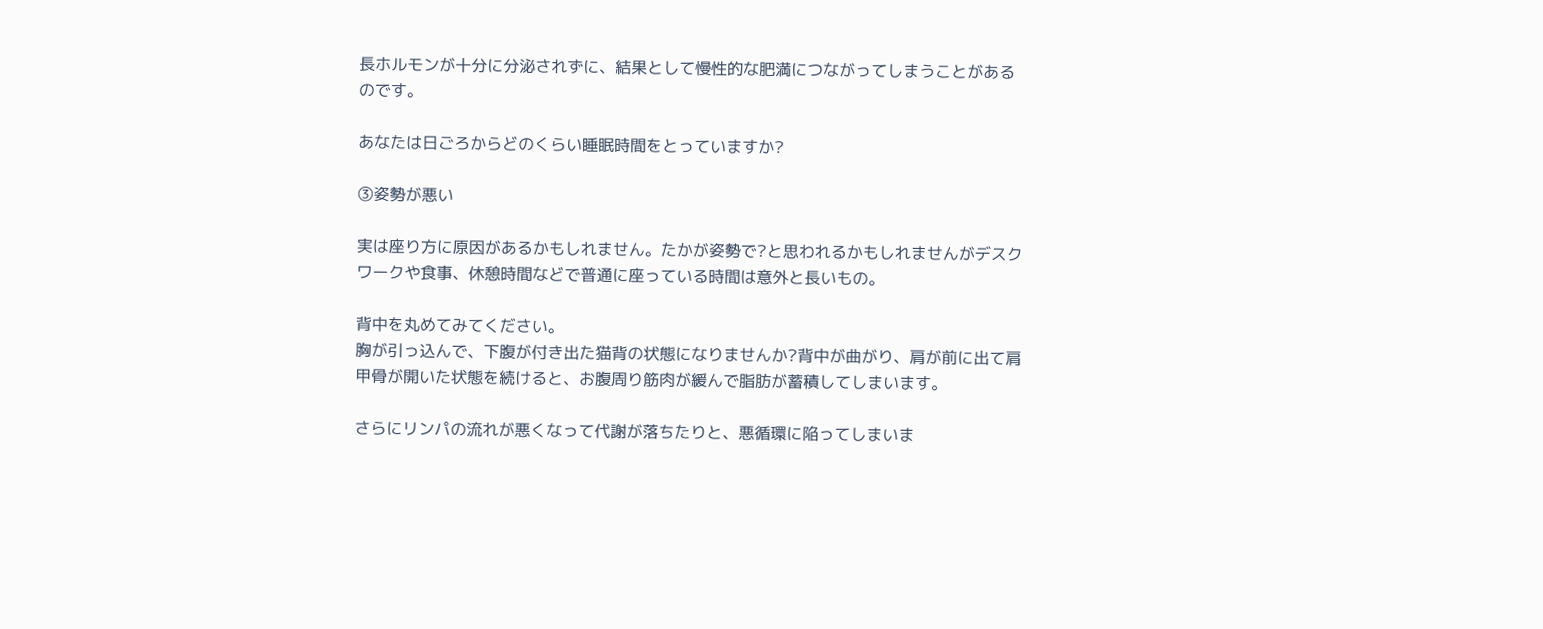長ホルモンが十分に分泌されずに、結果として慢性的な肥満につながってしまうことがあるのです。

あなたは日ごろからどのくらい睡眠時間をとっていますか?

③姿勢が悪い

実は座り方に原因があるかもしれません。たかが姿勢で?と思われるかもしれませんがデスクワークや食事、休憩時間などで普通に座っている時間は意外と長いもの。

背中を丸めてみてください。
胸が引っ込んで、下腹が付き出た猫背の状態になりませんか?背中が曲がり、肩が前に出て肩甲骨が開いた状態を続けると、お腹周り筋肉が緩んで脂肪が蓄積してしまいます。

さらにリンパの流れが悪くなって代謝が落ちたりと、悪循環に陥ってしまいま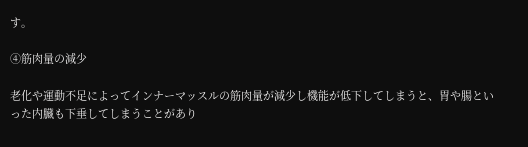す。

④筋肉量の減少

老化や運動不足によってインナーマッスルの筋肉量が減少し機能が低下してしまうと、胃や腸といった内臓も下垂してしまうことがあり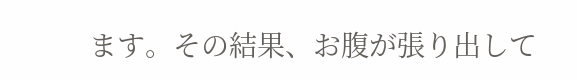ます。その結果、お腹が張り出して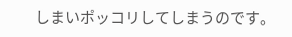しまいポッコリしてしまうのです。